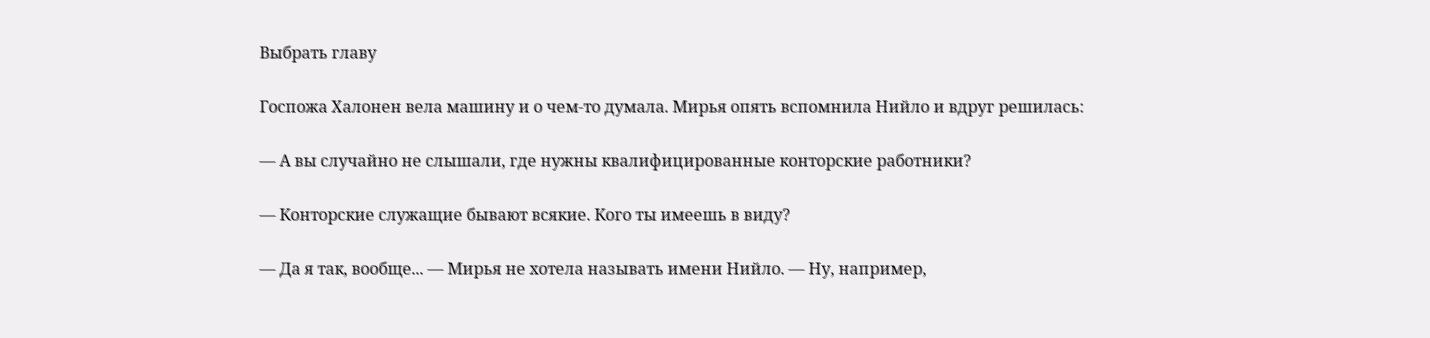Выбрать главу

Госпожа Халонен вела машину и о чем-то думала. Мирья опять вспомнила Нийло и вдруг решилась:

— А вы случайно не слышали, где нужны квалифицированные конторские работники?

— Конторские служащие бывают всякие. Кого ты имеешь в виду?

— Да я так, вообще... — Мирья не хотела называть имени Нийло. — Ну, например,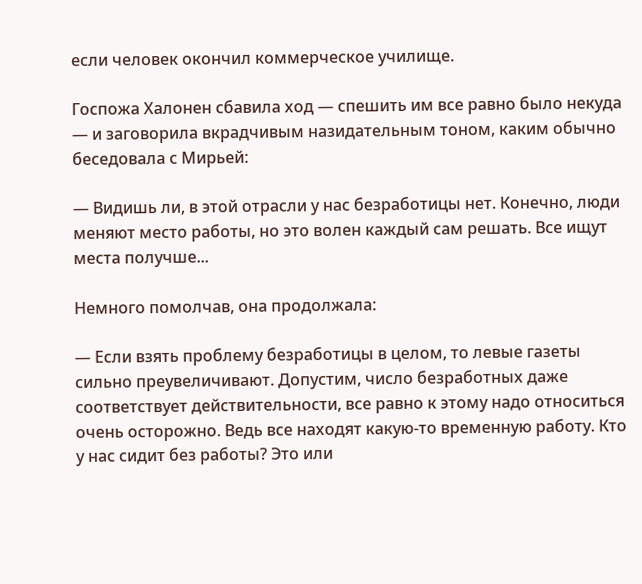если человек окончил коммерческое училище.

Госпожа Халонен сбавила ход — спешить им все равно было некуда — и заговорила вкрадчивым назидательным тоном, каким обычно беседовала с Мирьей:

— Видишь ли, в этой отрасли у нас безработицы нет. Конечно, люди меняют место работы, но это волен каждый сам решать. Все ищут места получше...

Немного помолчав, она продолжала:

— Если взять проблему безработицы в целом, то левые газеты сильно преувеличивают. Допустим, число безработных даже соответствует действительности, все равно к этому надо относиться очень осторожно. Ведь все находят какую-то временную работу. Кто у нас сидит без работы? Это или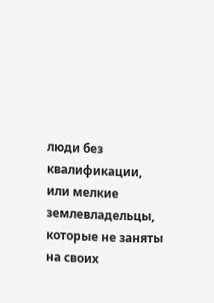люди без квалификации, или мелкие землевладельцы, которые не заняты на своих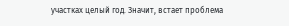участках целый год. Значит, встает проблема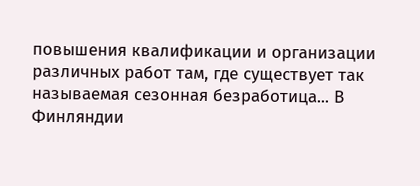повышения квалификации и организации различных работ там, где существует так называемая сезонная безработица... В Финляндии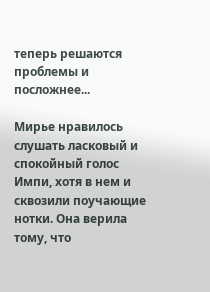теперь решаются проблемы и посложнее...

Мирье нравилось слушать ласковый и спокойный голос Импи, хотя в нем и сквозили поучающие нотки. Она верила тому, что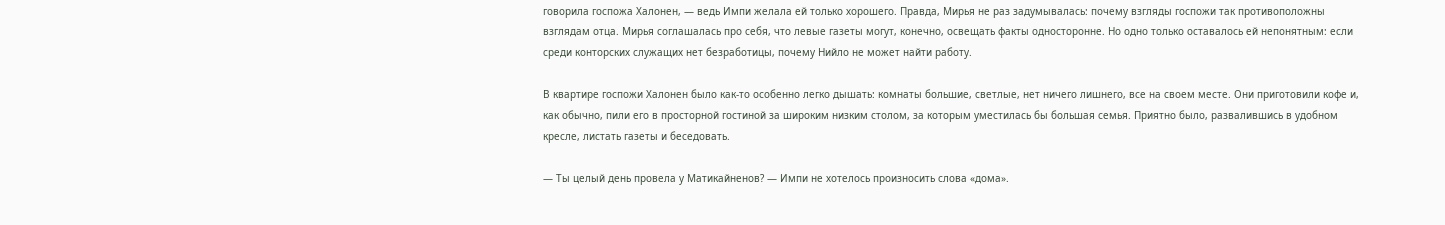говорила госпожа Халонен, — ведь Импи желала ей только хорошего. Правда, Мирья не раз задумывалась: почему взгляды госпожи так противоположны взглядам отца. Мирья соглашалась про себя, что левые газеты могут, конечно, освещать факты односторонне. Но одно только оставалось ей непонятным: если среди конторских служащих нет безработицы, почему Нийло не может найти работу.

В квартире госпожи Халонен было как-то особенно легко дышать: комнаты большие, светлые, нет ничего лишнего, все на своем месте. Они приготовили кофе и, как обычно, пили его в просторной гостиной за широким низким столом, за которым уместилась бы большая семья. Приятно было, развалившись в удобном кресле, листать газеты и беседовать.

— Ты целый день провела у Матикайненов? — Импи не хотелось произносить слова «дома».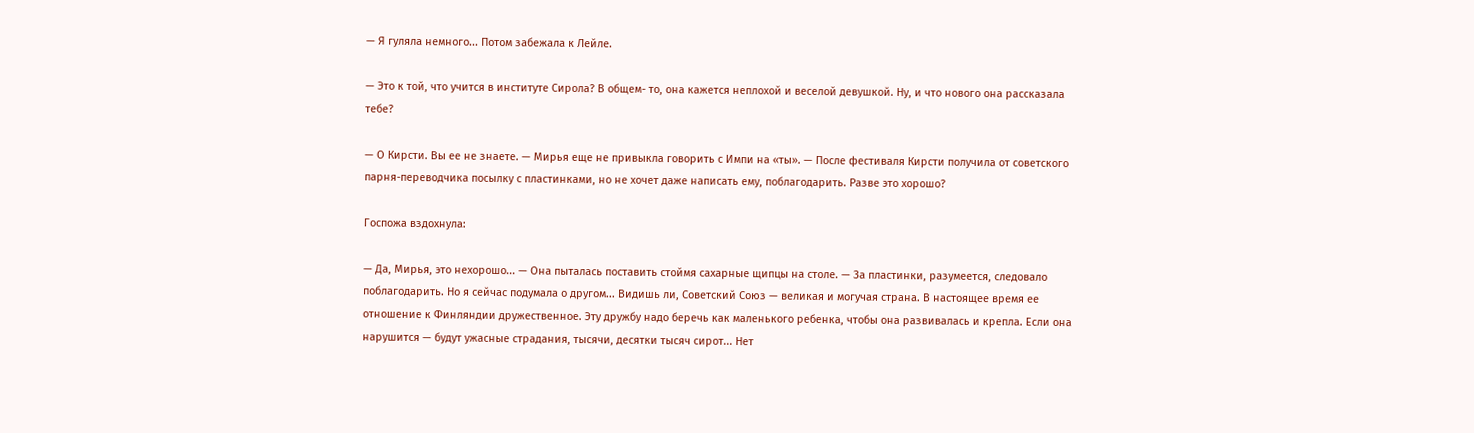— Я гуляла немного... Потом забежала к Лейле.

— Это к той, что учится в институте Сирола? В общем- то, она кажется неплохой и веселой девушкой. Ну, и что нового она рассказала тебе?

— О Кирсти. Вы ее не знаете. — Мирья еще не привыкла говорить с Импи на «ты». — После фестиваля Кирсти получила от советского парня-переводчика посылку с пластинками, но не хочет даже написать ему, поблагодарить. Разве это хорошо?

Госпожа вздохнула:

— Да, Мирья, это нехорошо... — Она пыталась поставить стоймя сахарные щипцы на столе. — За пластинки, разумеется, следовало поблагодарить. Но я сейчас подумала о другом... Видишь ли, Советский Союз — великая и могучая страна. В настоящее время ее отношение к Финляндии дружественное. Эту дружбу надо беречь как маленького ребенка, чтобы она развивалась и крепла. Если она нарушится — будут ужасные страдания, тысячи, десятки тысяч сирот... Нет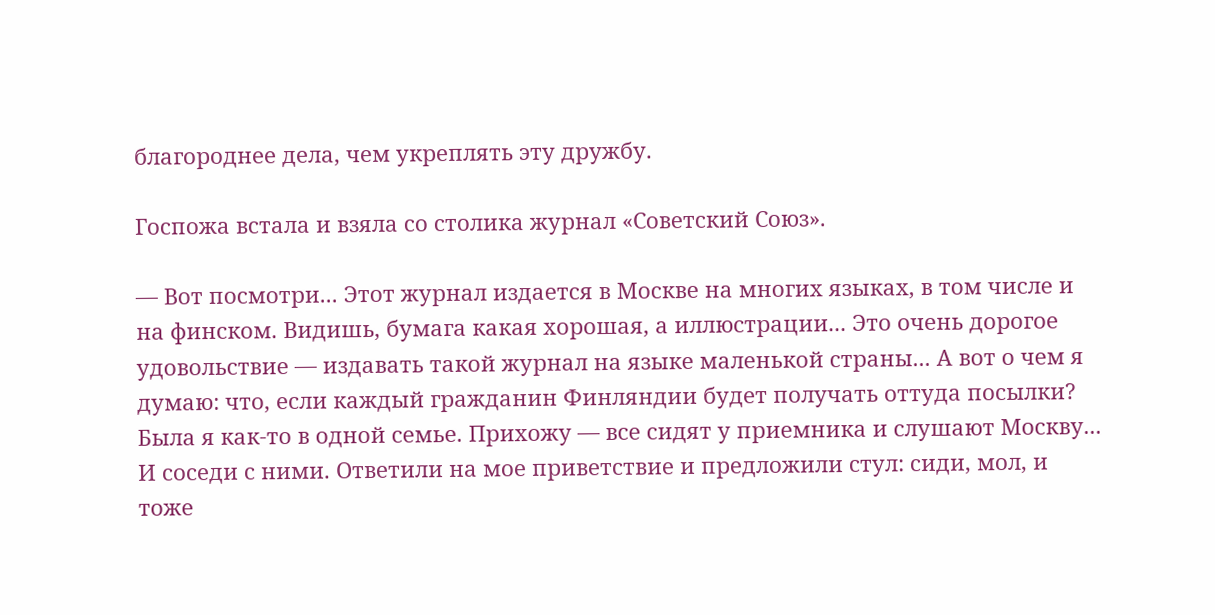благороднее дела, чем укреплять эту дружбу.

Госпожа встала и взяла со столика журнал «Советский Союз».

— Вот посмотри... Этот журнал издается в Москве на многих языках, в том числе и на финском. Видишь, бумага какая хорошая, а иллюстрации... Это очень дорогое удовольствие — издавать такой журнал на языке маленькой страны... А вот о чем я думаю: что, если каждый гражданин Финляндии будет получать оттуда посылки? Была я как-то в одной семье. Прихожу — все сидят у приемника и слушают Москву... И соседи с ними. Ответили на мое приветствие и предложили стул: сиди, мол, и тоже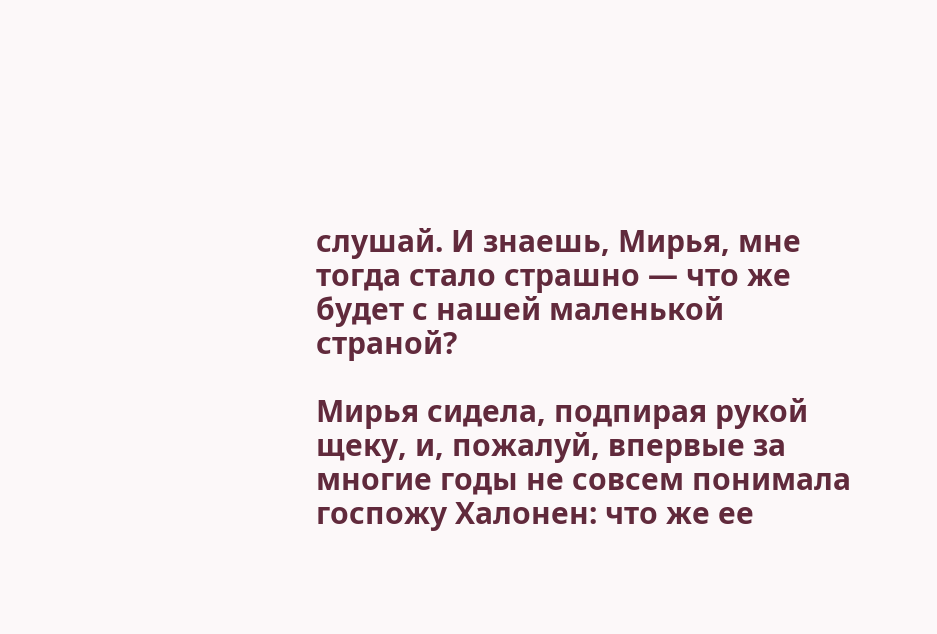слушай. И знаешь, Мирья, мне тогда стало страшно — что же будет с нашей маленькой страной?

Мирья сидела, подпирая рукой щеку, и, пожалуй, впервые за многие годы не совсем понимала госпожу Халонен: что же ее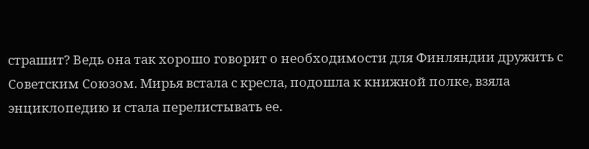страшит? Ведь она так хорошо говорит о необходимости для Финляндии дружить с Советским Союзом. Мирья встала с кресла, подошла к книжной полке, взяла энциклопедию и стала перелистывать ее.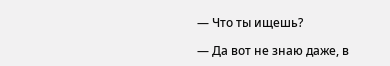— Что ты ищешь?

— Да вот не знаю даже, в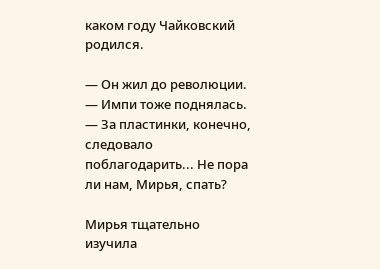каком году Чайковский родился.

— Он жил до революции. — Импи тоже поднялась. — За пластинки, конечно, следовало поблагодарить... Не пора ли нам, Мирья, спать?

Мирья тщательно изучила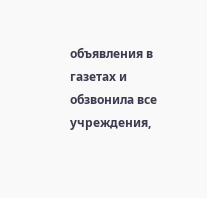объявления в газетах и обзвонила все учреждения,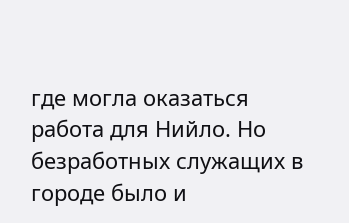где могла оказаться работа для Нийло. Но безработных служащих в городе было и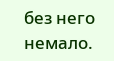без него немало.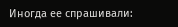Иногда ее спрашивали: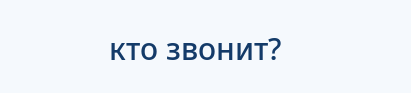кто звонит?